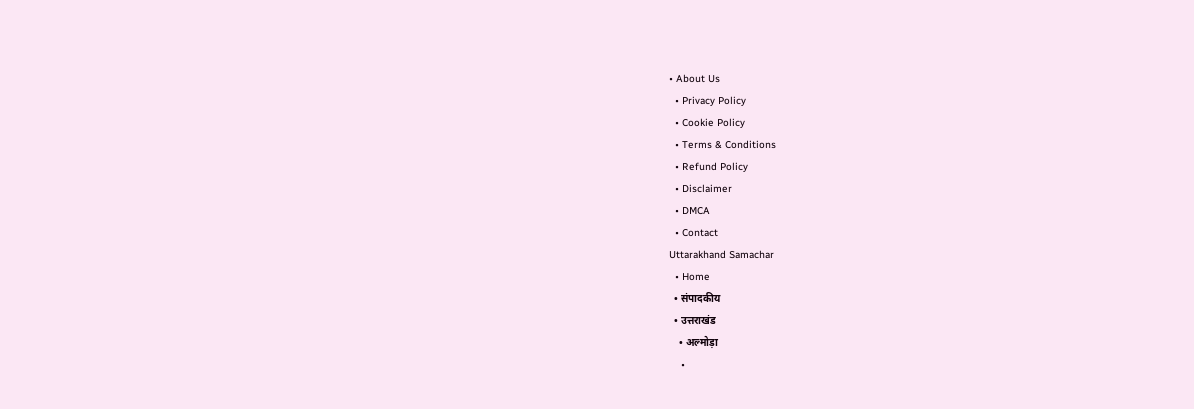• About Us
  • Privacy Policy
  • Cookie Policy
  • Terms & Conditions
  • Refund Policy
  • Disclaimer
  • DMCA
  • Contact
Uttarakhand Samachar
  • Home
  • संपादकीय
  • उत्तराखंड
    • अल्मोड़ा
    •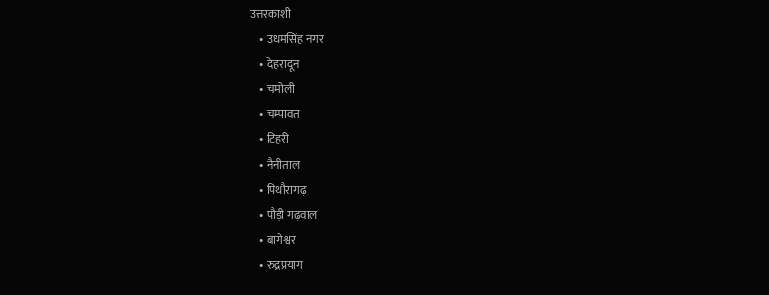उत्तरकाशी
    • उधमसिंह नगर
    • देहरादून
    • चमोली
    • चम्पावत
    • टिहरी
    • नैनीताल
    • पिथौरागढ़
    • पौड़ी गढ़वाल
    • बागेश्वर
    • रुद्रप्रयाग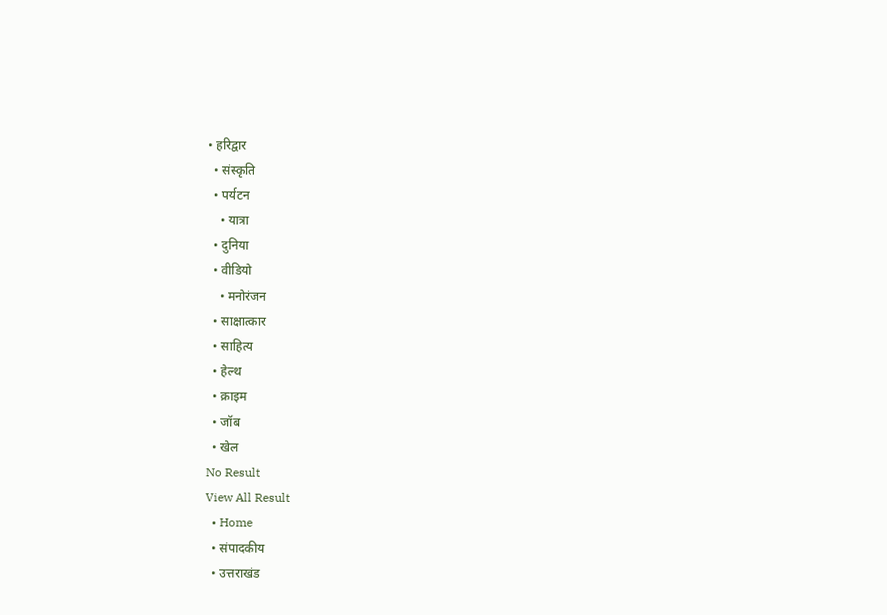• हरिद्वार
  • संस्कृति
  • पर्यटन
    • यात्रा
  • दुनिया
  • वीडियो
    • मनोरंजन
  • साक्षात्कार
  • साहित्य
  • हेल्थ
  • क्राइम
  • जॉब
  • खेल
No Result
View All Result
  • Home
  • संपादकीय
  • उत्तराखंड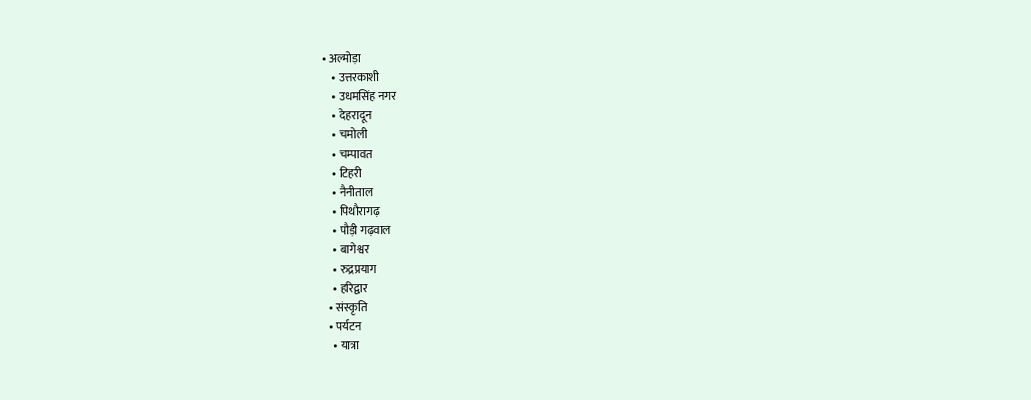• अल्मोड़ा
    • उत्तरकाशी
    • उधमसिंह नगर
    • देहरादून
    • चमोली
    • चम्पावत
    • टिहरी
    • नैनीताल
    • पिथौरागढ़
    • पौड़ी गढ़वाल
    • बागेश्वर
    • रुद्रप्रयाग
    • हरिद्वार
  • संस्कृति
  • पर्यटन
    • यात्रा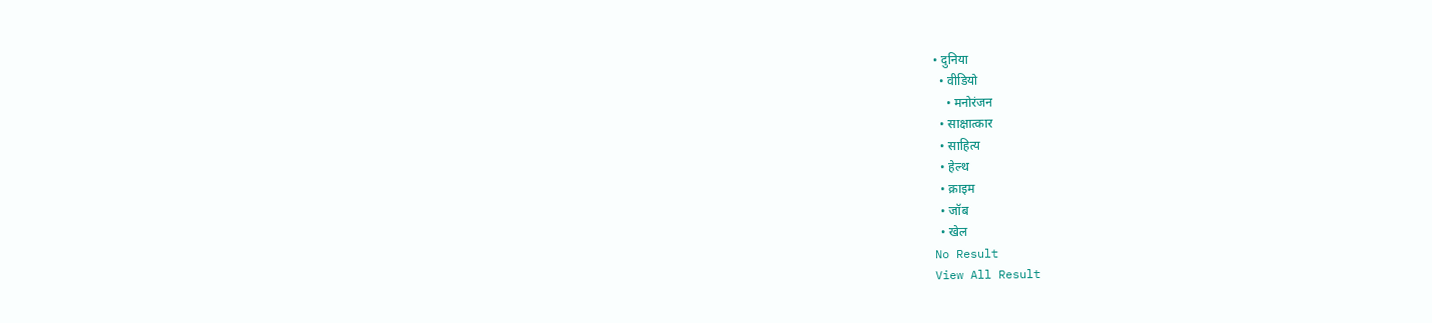• दुनिया
  • वीडियो
    • मनोरंजन
  • साक्षात्कार
  • साहित्य
  • हेल्थ
  • क्राइम
  • जॉब
  • खेल
No Result
View All Result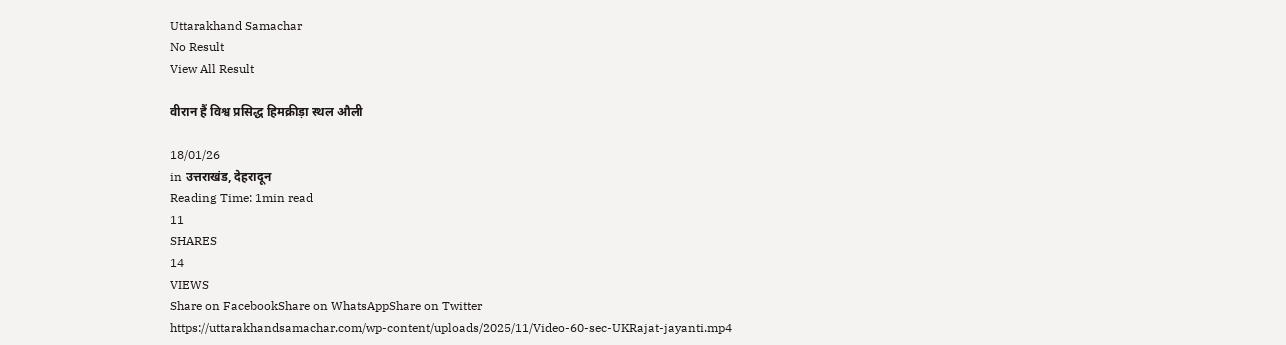Uttarakhand Samachar
No Result
View All Result

वीरान हैं विश्व प्रसिद्ध हिमक्रीड़ा स्थल औली

18/01/26
in उत्तराखंड, देहरादून
Reading Time: 1min read
11
SHARES
14
VIEWS
Share on FacebookShare on WhatsAppShare on Twitter
https://uttarakhandsamachar.com/wp-content/uploads/2025/11/Video-60-sec-UKRajat-jayanti.mp4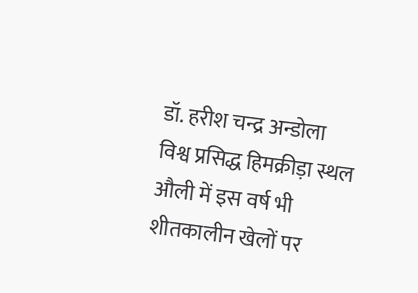डॉ. हरीश चन्द्र अन्डोला
विश्व प्रसिद्ध हिमक्रीड़ा स्थल औली में इस वर्ष भी शीतकालीन खेलों पर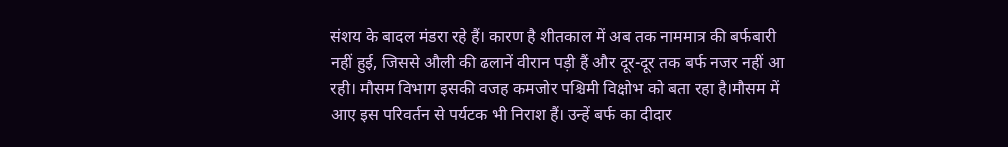संशय के बादल मंडरा रहे हैं। कारण है शीतकाल में अब तक नाममात्र की बर्फबारी नहीं हुई, जिससे औली की ढलानें वीरान पड़ी हैं और दूर-दूर तक बर्फ नजर नहीं आ रही। मौसम विभाग इसकी वजह कमजोर पश्चिमी विक्षोभ को बता रहा है।मौसम में आए इस परिवर्तन से पर्यटक भी निराश हैं। उन्हें बर्फ का दीदार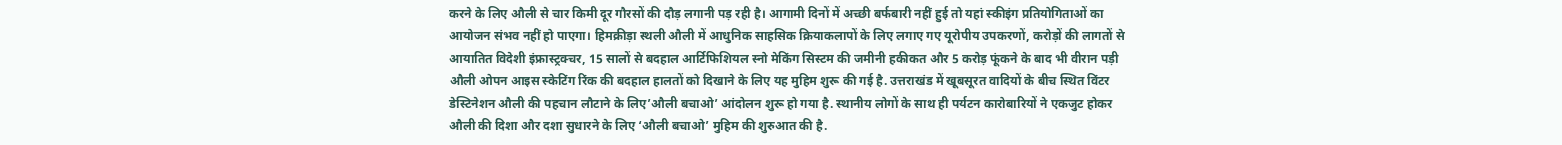करने के लिए औली से चार किमी दूर गौरसों की दौड़ लगानी पड़ रही है। आगामी दिनों में अच्छी बर्फबारी नहीं हुई तो यहां स्कीइंग प्रतियोगिताओं का आयोजन संभव नहीं हो पाएगा। हिमक्रीड़ा स्थली औली में आधुनिक साहसिक क्रियाकलापों के लिए लगाए गए यूरोपीय उपकरणों, करोड़ों की लागतों से आयातित विदेशी इंफ्रास्ट्रक्चर, 15 सालों से बदहाल आर्टिफिशियल स्नो मेकिंग सिस्टम की जमीनी हकीकत और 5 करोड़ फूंकने के बाद भी वीरान पड़ी औली ओपन आइस स्केटिंग रिंक की बदहाल हालतों को दिखाने के लिए यह मुहिम शुरू की गई है. उत्तराखंड में खूबसूरत वादियों के बीच स्थित विंटर डेस्टिनेशन औली की पहचान लौटाने के लिए’औली बचाओ’ आंदोलन शुरू हो गया है. स्थानीय लोगों के साथ ही पर्यटन कारोबारियों ने एकजुट होकर औली की दिशा और दशा सुधारने के लिए ‘औली बचाओ’ मुहिम की शुरुआत की है.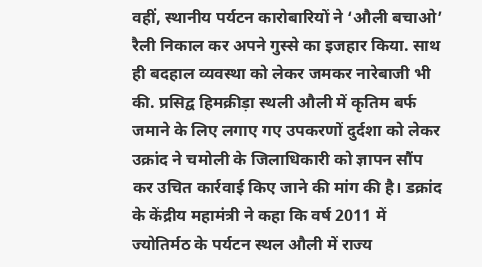वहीं, स्थानीय पर्यटन कारोबारियों ने ‘औली बचाओ’ रैली निकाल कर अपने गुस्से का इजहार किया. साथ ही बदहाल व्यवस्था को लेकर जमकर नारेबाजी भी की. प्रसिद्व हिमक्रीड़ा स्थली औली में कृतिम बर्फ जमाने के लिए लगाए गए उपकरणों दुर्दशा को लेकर उक्रांद ने चमोली के जिलाधिकारी को ज्ञापन सौंप कर उचित कार्रवाई किए जाने की मांग की है। डक्रांद के केंद्रीय महामंत्री ने कहा कि वर्ष 2011 में ज्योतिर्मठ के पर्यटन स्थल औली में राज्य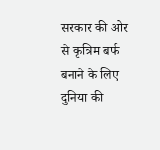सरकार की ओर से कृत्रिम बर्फ बनाने के लिए दुनिया की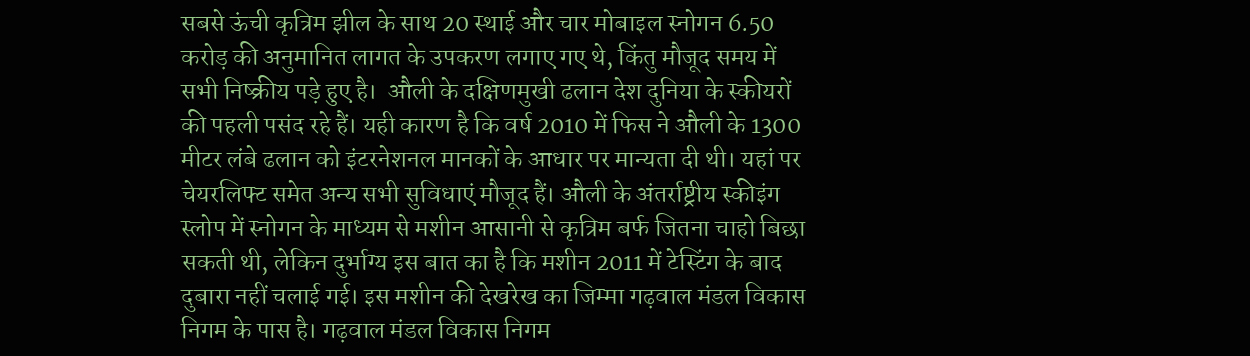सबसे ऊंची कृत्रिम झील के साथ 20 स्थाई और चार मोबाइल स्नोगन 6.50 करोड़ की अनुमानित लागत के उपकरण लगाए गए थे, किंतु मौजूद समय में सभी निष्क्रीय पड़े हुए है।  औली के दक्षिणमुखी ढलान देश दुनिया के स्कीयरों की पहली पसंद रहे हैं। यही कारण है कि वर्ष 2010 में फिस ने औली के 1300 मीटर लंबे ढलान को इंटरनेशनल मानकों के आधार पर मान्यता दी थी। यहां पर चेयरलिफ्ट समेत अन्य सभी सुविधाएं मौजूद हैं। औली के अंतर्राष्ट्रीय स्कीइंग स्लोप में स्नोगन के माध्यम से मशीन आसानी से कृत्रिम बर्फ जितना चाहो बिछा सकती थी, लेकिन दुर्भाग्य इस बात का है कि मशीन 2011 में टेस्टिंग के बाद दुबारा नहीं चलाई गई। इस मशीन की देखरेख का जिम्मा गढ़वाल मंडल विकास निगम के पास है। गढ़वाल मंडल विकास निगम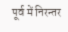पूर्व में निरन्तर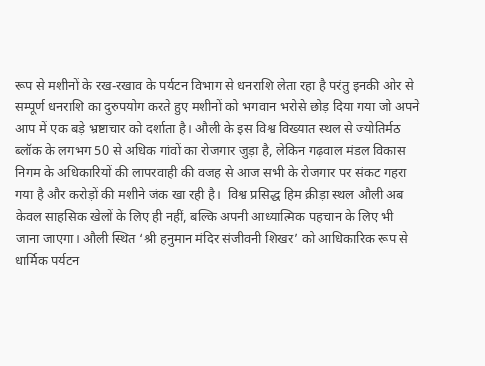रूप से मशीनों के रख-रखाव के पर्यटन विभाग से धनराशि लेता रहा है परंतु इनकी ओर से सम्पूर्ण धनराशि का दुरुपयोग करते हुए मशीनों को भगवान भरोसे छोड़ दिया गया जो अपने आप में एक बड़े भ्रष्टाचार को दर्शाता है। औली के इस विश्व विख्यात स्थल से ज्योतिर्मठ ब्लॉक के लगभग 50 से अधिक गांवों का रोजगार जुड़ा है, लेकिन गढ़वाल मंडल विकास निगम के अधिकारियों की लापरवाही की वजह से आज सभी के रोजगार पर संकट गहरा गया है और करोड़ों की मशीने जंक खा रही है।  विश्व प्रसिद्ध हिम क्रीड़ा स्थल औली अब केवल साहसिक खेलों के लिए ही नहीं, बल्कि अपनी आध्यात्मिक पहचान के लिए भी जाना जाएगा। औली स्थित ‘श्री हनुमान मंदिर संजीवनी शिखर’ को आधिकारिक रूप से धार्मिक पर्यटन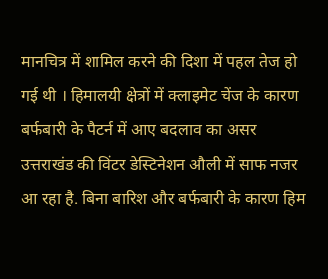मानचित्र में शामिल करने की दिशा में पहल तेज हो गई थी । हिमालयी क्षेत्रों में क्लाइमेट चेंज के कारण बर्फबारी के पैटर्न में आए बदलाव का असर उत्तराखंड की विंटर डेस्टिनेशन औली में साफ नजर आ रहा है. बिना बारिश और बर्फबारी के कारण हिम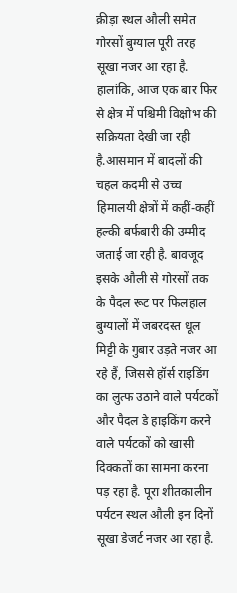क्रीड़ा स्थल औली समेत गोरसों बुग्याल पूरी तरह सूखा नजर आ रहा है. हालांकि, आज एक बार फिर से क्षेत्र में पश्चिमी विक्षोभ की सक्रियता देखी जा रही है.आसमान में बादलों की चहल कदमी से उच्च हिमालयी क्षेत्रों में कहीं-कहीं हल्की बर्फबारी की उम्मीद जताई जा रही है. बावजूद इसके औली से गोरसों तक के पैदल रूट पर फिलहाल बुग्यालों में जबरदस्त धूल मिट्टी के गुबार उड़ते नजर आ रहे हैं, जिससे हॉर्स राइडिंग का लुत्फ उठाने वाले पर्यटकों और पैदल डे हाइकिंग करने वाले पर्यटकों को खासी दिक्कतों का सामना करना पड़ रहा है. पूरा शीतकालीन पर्यटन स्थल औली इन दिनों सूखा डेजर्ट नजर आ रहा है.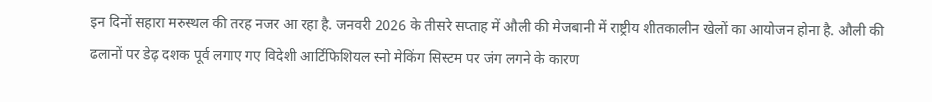इन दिनों सहारा मरुस्थल की तरह नजर आ रहा है. जनवरी 2026 के तीसरे सप्ताह में औली की मेजबानी में राष्ट्रीय शीतकालीन खेलों का आयोजन होना है. औली की ढलानों पर डेढ़ दशक पूर्व लगाए गए विदेशी आर्टिफिशियल स्नो मेकिंग सिस्टम पर जंग लगने के कारण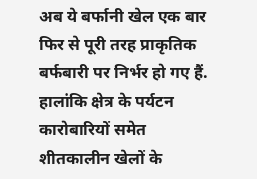अब ये बर्फानी खेल एक बार फिर से पूरी तरह प्राकृतिक बर्फबारी पर निर्भर हो गए हैं. हालांकि क्षेत्र के पर्यटन कारोबारियों समेत शीतकालीन खेलों के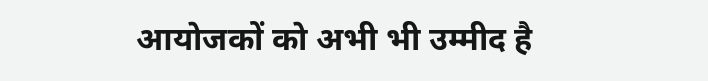आयोजकों को अभी भी उम्मीद है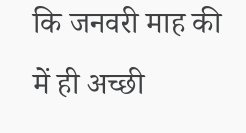कि जनवरी माह की में ही अच्छी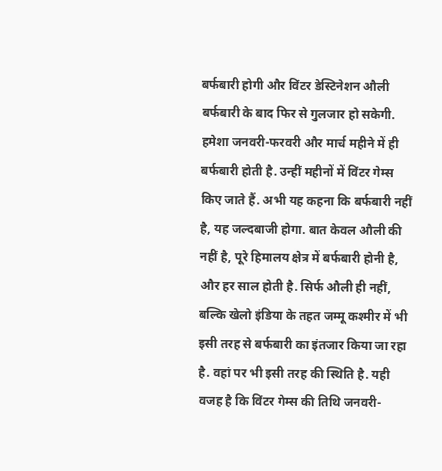बर्फबारी होगी और विंटर डेस्टिनेशन औली बर्फबारी के बाद फिर से गुलजार हो सकेगी. हमेशा जनवरी-फरवरी और मार्च महीने में ही बर्फबारी होती है. उन्हीं महीनों में विंटर गेम्स किए जाते हैं. अभी यह कहना कि बर्फबारी नहीं है, यह जल्दबाजी होगा. बात केवल औली की नहीं है, पूरे हिमालय क्षेत्र में बर्फबारी होनी है, और हर साल होती है. सिर्फ औली ही नहीं, बल्कि खेलो इंडिया के तहत जम्मू कश्मीर में भी इसी तरह से बर्फबारी का इंतजार किया जा रहा है. वहां पर भी इसी तरह की स्थिति है. यही वजह है कि विंटर गेम्स की तिथि जनवरी-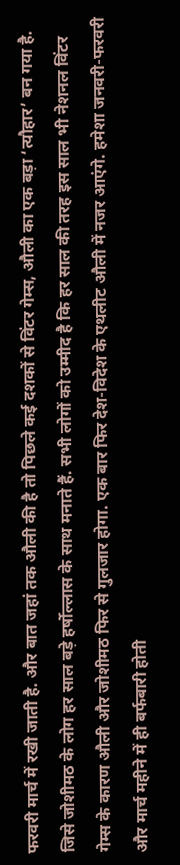फरवरी मार्च में रखी जाती है. और बात जहां तक औली की है तो पिछले कई दशकों से विंटर गेम्स, औली का एक बड़ा ‘त्यौहार’ बन गया है. जिसे जोशीमठ के लोग हर साल बड़े हर्षोल्लास के साथ मनाते हैं. सभी लोगों को उम्मीद है कि हर साल की तरह इस साल भी नेशनल विंटर गेम्स के कारण औली और जोशीमठ फिर से गुलजार होगा. एक बार फिर देश-विदेश के एथलीट औली में नजर आएंगे. हमेशा जनवरी-फरवरी और मार्च महीने में ही बर्फबारी होती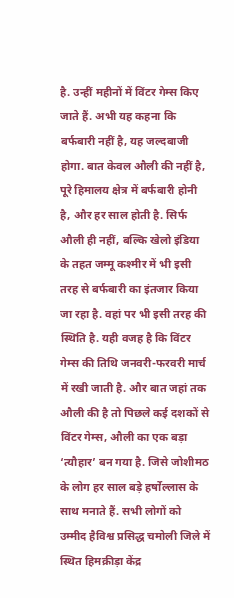है. उन्हीं महीनों में विंटर गेम्स किए जाते हैं. अभी यह कहना कि बर्फबारी नहीं है, यह जल्दबाजी होगा. बात केवल औली की नहीं है, पूरे हिमालय क्षेत्र में बर्फबारी होनी है, और हर साल होती है. सिर्फ औली ही नहीं, बल्कि खेलो इंडिया के तहत जम्मू कश्मीर में भी इसी तरह से बर्फबारी का इंतजार किया जा रहा है. वहां पर भी इसी तरह की स्थिति है. यही वजह है कि विंटर गेम्स की तिथि जनवरी-फरवरी मार्च में रखी जाती है. और बात जहां तक औली की है तो पिछले कई दशकों से विंटर गेम्स, औली का एक बड़ा ‘त्यौहार’ बन गया है. जिसे जोशीमठ के लोग हर साल बड़े हर्षोल्लास के साथ मनाते हैं. सभी लोगों को उम्मीद हैविश्व प्रसिद्ध चमोली जिले में स्थित हिमक्रीड़ा केंद्र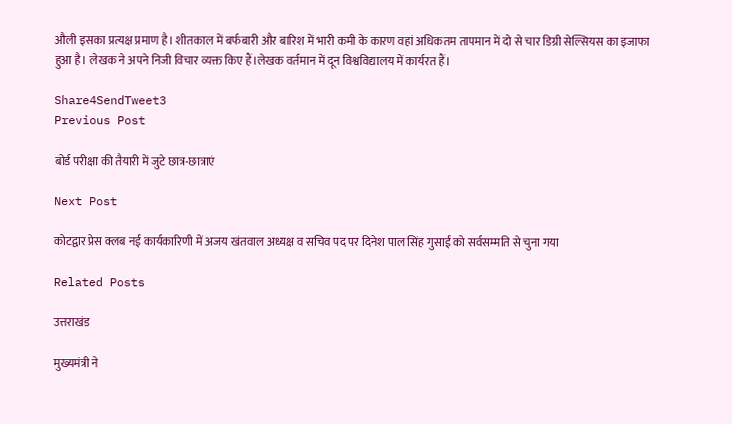औली इसका प्रत्यक्ष प्रमाण है। शीतकाल में बर्फबारी और बारिश में भारी कमी के कारण वहां अधिकतम तापमान में दो से चार डिग्री सेल्सियस का इजाफा हुआ है। लेखक ने अपने निजी विचार व्यक्त किए हैं।लेखक वर्तमान में दून विश्वविद्यालय में कार्यरत हैं।

Share4SendTweet3
Previous Post

बोर्ड परीक्षा की तैयारी में जुटे छात्र-छात्राएं

Next Post

कोटद्वार प्रेस क्लब नई कार्यकारिणी में अजय खंतवाल अध्यक्ष व सचिव पद पर दिनेश पाल सिंह गुसाईं को सर्वसम्मति से चुना गया

Related Posts

उत्तराखंड

मुख्यमंत्री ने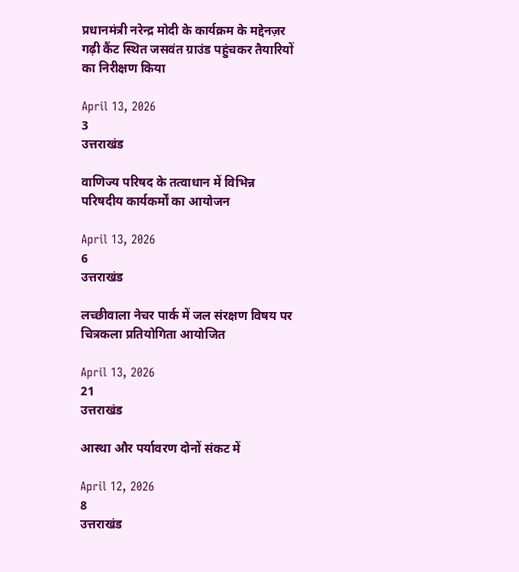प्रधानमंत्री नरेन्द्र मोदी के कार्यक्रम के मद्देनज़र गढ़ी कैंट स्थित जसवंत ग्राउंड पहुंचकर तैयारियों का निरीक्षण किया

April 13, 2026
3
उत्तराखंड

वाणिज्य परिषद के तत्वाधान में विभिन्न परिषदीय कार्यकर्मों का आयोजन

April 13, 2026
6
उत्तराखंड

लच्छीवाला नेचर पार्क में जल संरक्षण विषय पर चित्रकला प्रतियोगिता आयोजित

April 13, 2026
21
उत्तराखंड

आस्था और पर्यावरण दोनों संकट में

April 12, 2026
8
उत्तराखंड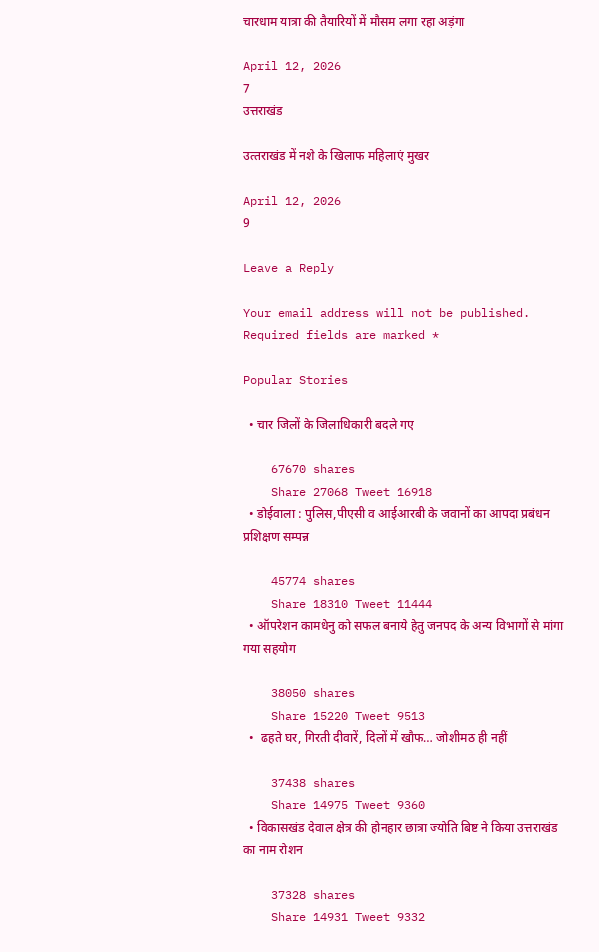चारधाम यात्रा की तैयारियों में मौसम लगा रहा अड़ंगा

April 12, 2026
7
उत्तराखंड

उत्‍तराखंड में नशे के खिलाफ महिलाएं मुखर

April 12, 2026
9

Leave a Reply

Your email address will not be published. Required fields are marked *

Popular Stories

  • चार जिलों के जिलाधिकारी बदले गए

    67670 shares
    Share 27068 Tweet 16918
  • डोईवाला : पुलिस,पीएसी व आईआरबी के जवानों का आपदा प्रबंधन प्रशिक्षण सम्पन्न

    45774 shares
    Share 18310 Tweet 11444
  • ऑपरेशन कामधेनु को सफल बनाये हेतु जनपद के अन्य विभागों से मांगा गया सहयोग

    38050 shares
    Share 15220 Tweet 9513
  •  ढहते घर, गिरती दीवारें, दिलों में खौफ… जोशीमठ ही नहीं

    37438 shares
    Share 14975 Tweet 9360
  • विकासखंड देवाल क्षेत्र की होनहार छात्रा ज्योति बिष्ट ने किया उत्तराखंड का नाम रोशन

    37328 shares
    Share 14931 Tweet 9332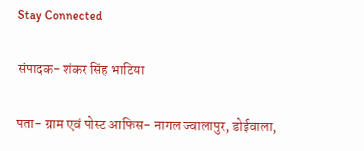Stay Connected

संपादक- शंकर सिंह भाटिया

पता- ग्राम एवं पोस्ट आफिस- नागल ज्वालापुर, डोईवाला,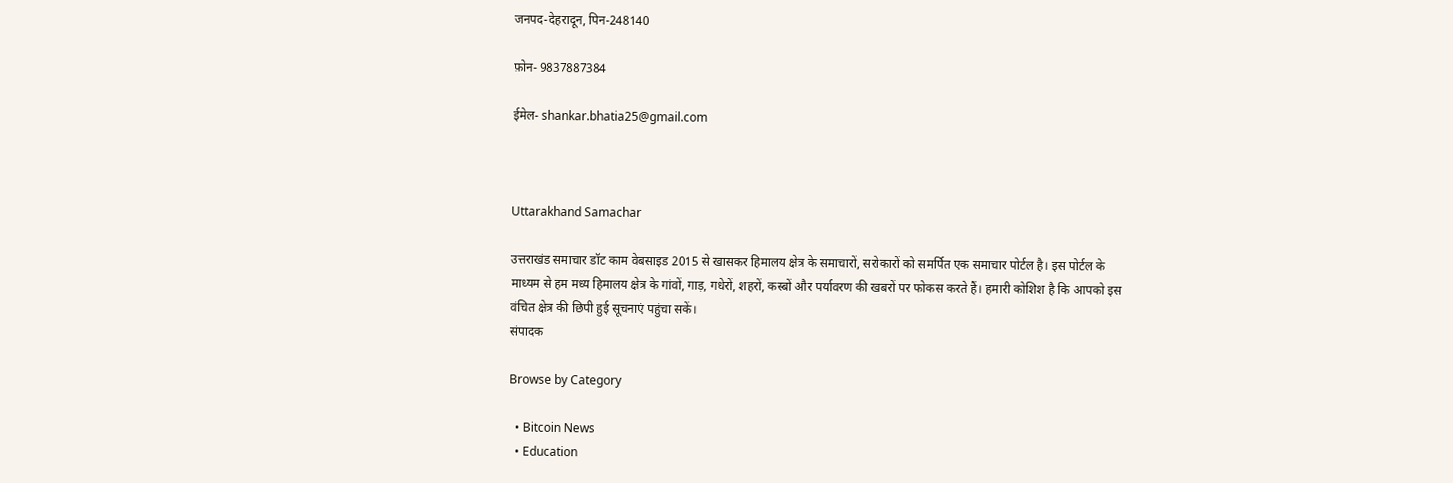जनपद-देहरादून, पिन-248140

फ़ोन- 9837887384

ईमेल- shankar.bhatia25@gmail.com



Uttarakhand Samachar

उत्तराखंड समाचार डॉट काम वेबसाइड 2015 से खासकर हिमालय क्षेत्र के समाचारों, सरोकारों को समर्पित एक समाचार पोर्टल है। इस पोर्टल के माध्यम से हम मध्य हिमालय क्षेत्र के गांवों, गाड़, गधेरों, शहरों, कस्बों और पर्यावरण की खबरों पर फोकस करते हैं। हमारी कोशिश है कि आपको इस वंचित क्षेत्र की छिपी हुई सूचनाएं पहुंचा सकें।
संपादक

Browse by Category

  • Bitcoin News
  • Education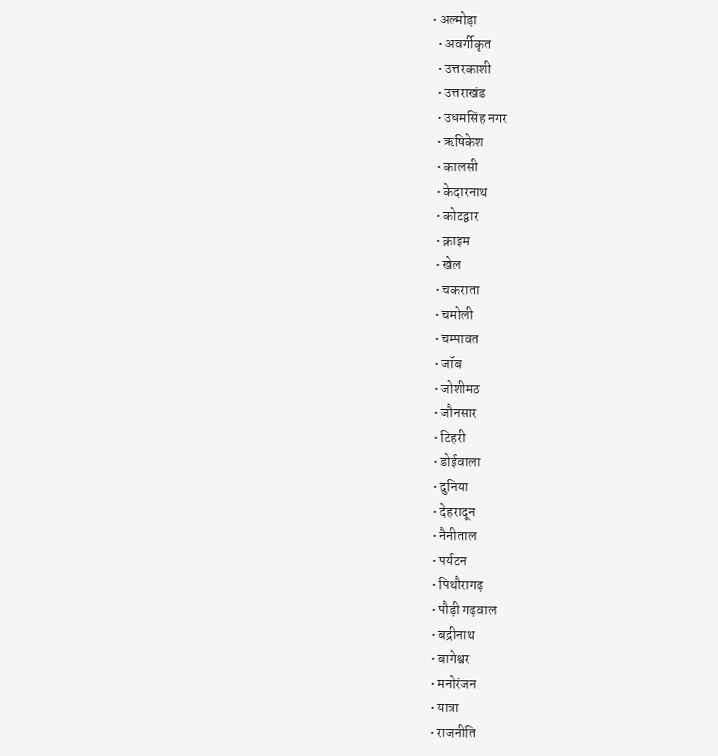• अल्मोड़ा
  • अवर्गीकृत
  • उत्तरकाशी
  • उत्तराखंड
  • उधमसिंह नगर
  • ऋषिकेश
  • कालसी
  • केदारनाथ
  • कोटद्वार
  • क्राइम
  • खेल
  • चकराता
  • चमोली
  • चम्पावत
  • जॉब
  • जोशीमठ
  • जौनसार
  • टिहरी
  • डोईवाला
  • दुनिया
  • देहरादून
  • नैनीताल
  • पर्यटन
  • पिथौरागढ़
  • पौड़ी गढ़वाल
  • बद्रीनाथ
  • बागेश्वर
  • मनोरंजन
  • यात्रा
  • राजनीति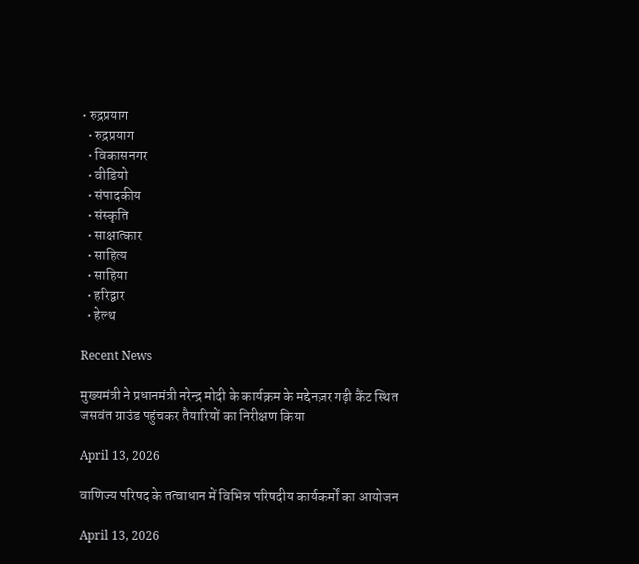• रुद्रप्रयाग
  • रुद्रप्रयाग
  • विकासनगर
  • वीडियो
  • संपादकीय
  • संस्कृति
  • साक्षात्कार
  • साहित्य
  • साहिया
  • हरिद्वार
  • हेल्थ

Recent News

मुख्यमंत्री ने प्रधानमंत्री नरेन्द्र मोदी के कार्यक्रम के मद्देनज़र गढ़ी कैंट स्थित जसवंत ग्राउंड पहुंचकर तैयारियों का निरीक्षण किया

April 13, 2026

वाणिज्य परिषद के तत्वाधान में विभिन्न परिषदीय कार्यकर्मों का आयोजन

April 13, 2026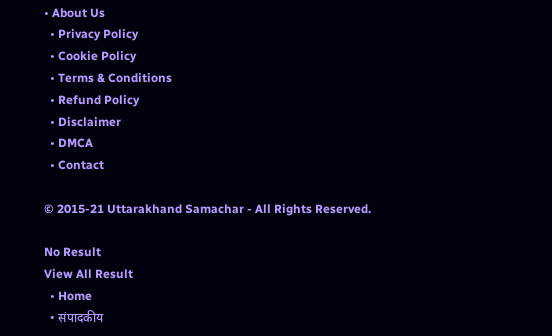• About Us
  • Privacy Policy
  • Cookie Policy
  • Terms & Conditions
  • Refund Policy
  • Disclaimer
  • DMCA
  • Contact

© 2015-21 Uttarakhand Samachar - All Rights Reserved.

No Result
View All Result
  • Home
  • संपादकीय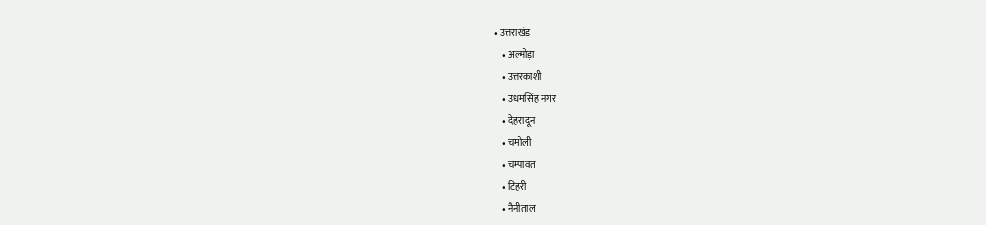• उत्तराखंड
    • अल्मोड़ा
    • उत्तरकाशी
    • उधमसिंह नगर
    • देहरादून
    • चमोली
    • चम्पावत
    • टिहरी
    • नैनीताल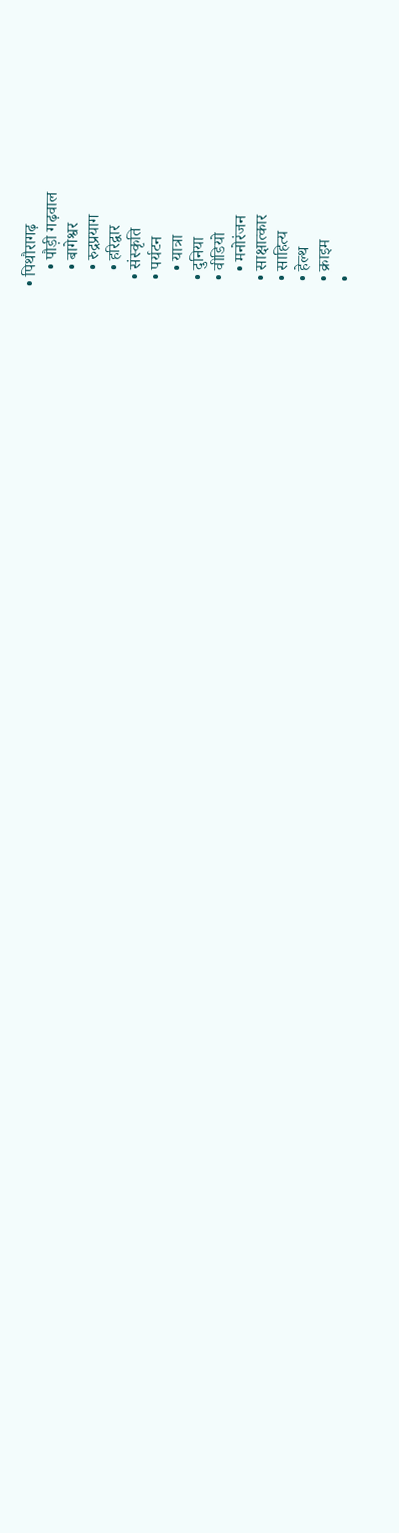• पिथौरागढ़
    • पौड़ी गढ़वाल
    • बागेश्वर
    • रुद्रप्रयाग
    • हरिद्वार
  • संस्कृति
  • पर्यटन
    • यात्रा
  • दुनिया
  • वीडियो
    • मनोरंजन
  • साक्षात्कार
  • साहित्य
  • हेल्थ
  • क्राइम
  •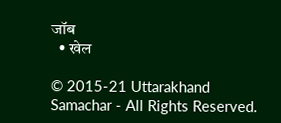जॉब
  • खेल

© 2015-21 Uttarakhand Samachar - All Rights Reserved.